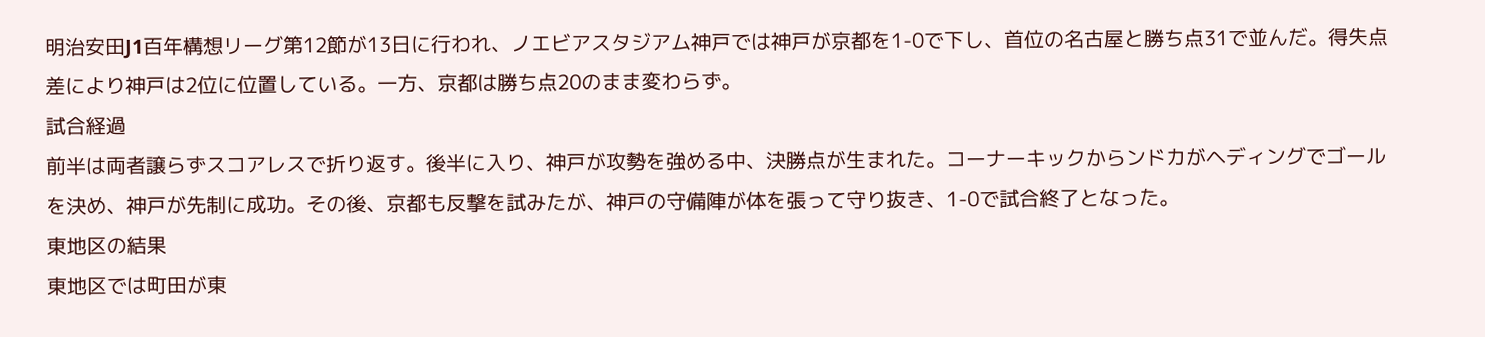明治安田J1百年構想リーグ第12節が13日に行われ、ノエビアスタジアム神戸では神戸が京都を1-0で下し、首位の名古屋と勝ち点31で並んだ。得失点差により神戸は2位に位置している。一方、京都は勝ち点20のまま変わらず。
試合経過
前半は両者譲らずスコアレスで折り返す。後半に入り、神戸が攻勢を強める中、決勝点が生まれた。コーナーキックからンドカがヘディングでゴールを決め、神戸が先制に成功。その後、京都も反撃を試みたが、神戸の守備陣が体を張って守り抜き、1-0で試合終了となった。
東地区の結果
東地区では町田が東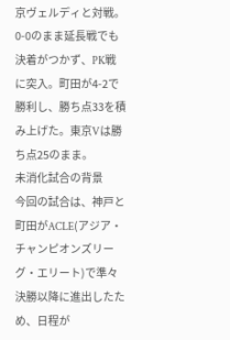京ヴェルディと対戦。0-0のまま延長戦でも決着がつかず、PK戦に突入。町田が4-2で勝利し、勝ち点33を積み上げた。東京Vは勝ち点25のまま。
未消化試合の背景
今回の試合は、神戸と町田がACLE(アジア・チャンピオンズリーグ・エリート)で準々決勝以降に進出したため、日程が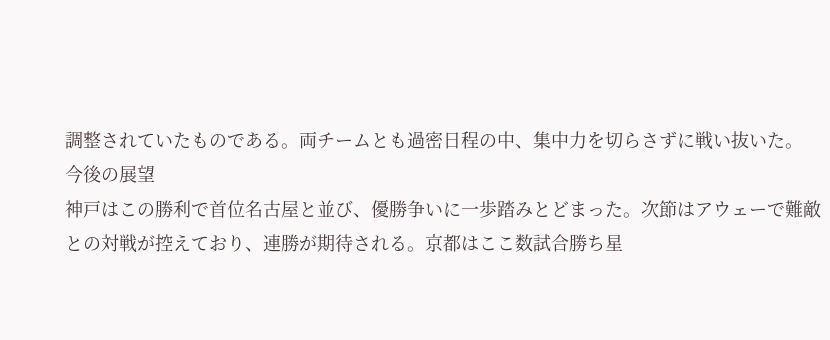調整されていたものである。両チームとも過密日程の中、集中力を切らさずに戦い抜いた。
今後の展望
神戸はこの勝利で首位名古屋と並び、優勝争いに一歩踏みとどまった。次節はアウェーで難敵との対戦が控えており、連勝が期待される。京都はここ数試合勝ち星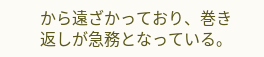から遠ざかっており、巻き返しが急務となっている。